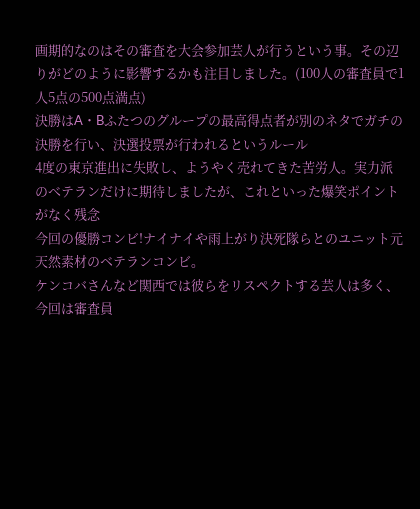画期的なのはその審査を大会参加芸人が行うという事。その辺りがどのように影響するかも注目しました。(100人の審査員で1人5点の500点満点)
決勝はA・Bふたつのグループの最高得点者が別のネタでガチの決勝を行い、決選投票が行われるというルール
4度の東京進出に失敗し、ようやく売れてきた苦労人。実力派のべテランだけに期待しましたが、これといった爆笑ポイントがなく残念
今回の優勝コンビ!ナイナイや雨上がり決死隊らとのユニット元天然素材のベテランコンビ。
ケンコバさんなど関西では彼らをリスペクトする芸人は多く、今回は審査員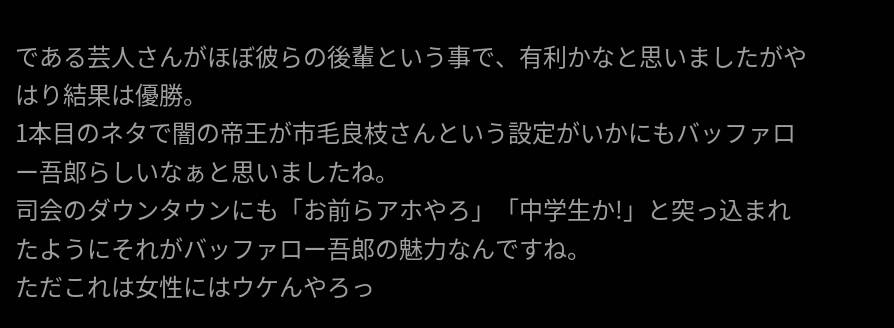である芸人さんがほぼ彼らの後輩という事で、有利かなと思いましたがやはり結果は優勝。
1本目のネタで闇の帝王が市毛良枝さんという設定がいかにもバッファロー吾郎らしいなぁと思いましたね。
司会のダウンタウンにも「お前らアホやろ」「中学生か!」と突っ込まれたようにそれがバッファロー吾郎の魅力なんですね。
ただこれは女性にはウケんやろっ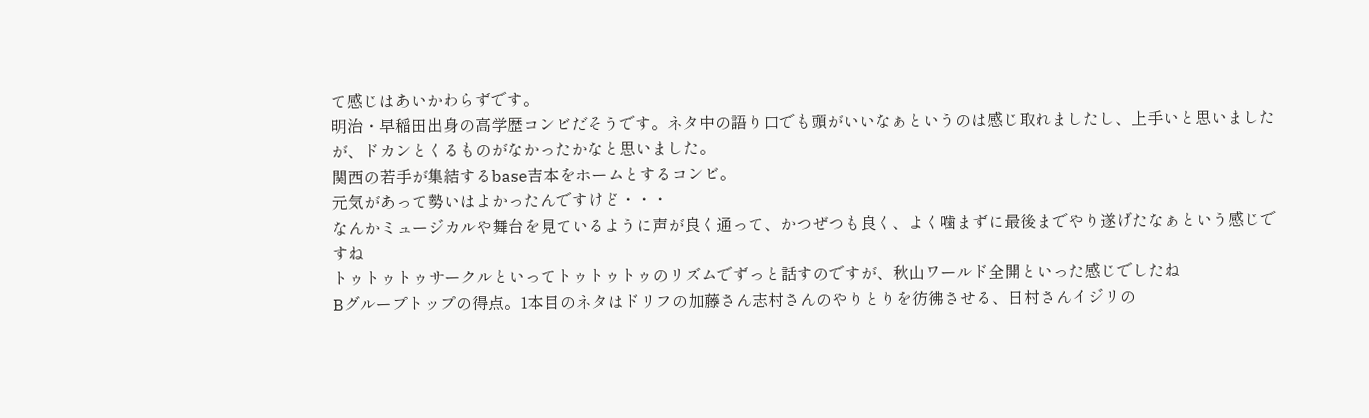て感じはあいかわらずです。
明治・早稲田出身の高学歴コンビだそうです。ネタ中の語り口でも頭がいいなぁというのは感じ取れましたし、上手いと思いましたが、ドカンとくるものがなかったかなと思いました。
関西の若手が集結するbase吉本をホームとするコンビ。
元気があって勢いはよかったんですけど・・・
なんかミュージカルや舞台を見ているように声が良く通って、かつぜつも良く、よく噛まずに最後までやり遂げたなぁという感じですね
トゥトゥトゥサークルといってトゥトゥトゥのリズムでずっと話すのですが、秋山ワールド全開といった感じでしたね
Bグループトップの得点。1本目のネタはドリフの加藤さん志村さんのやりとりを彷彿させる、日村さんイジリの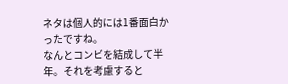ネタは個人的には1番面白かったですね。
なんとコンビを結成して半年。それを考慮すると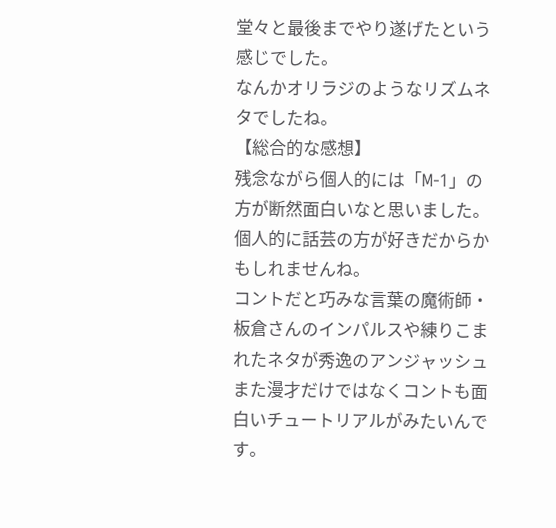堂々と最後までやり遂げたという感じでした。
なんかオリラジのようなリズムネタでしたね。
【総合的な感想】
残念ながら個人的には「M-1」の方が断然面白いなと思いました。個人的に話芸の方が好きだからかもしれませんね。
コントだと巧みな言葉の魔術師・板倉さんのインパルスや練りこまれたネタが秀逸のアンジャッシュまた漫才だけではなくコントも面白いチュートリアルがみたいんです。